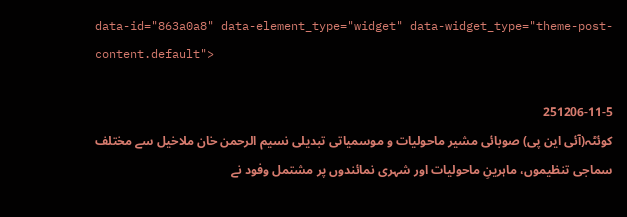data-id="863a0a8" data-element_type="widget" data-widget_type="theme-post-content.default">

251206-11-5
کوئٹہ(آئی این پی) صوبائی مشیر ماحولیات و موسمیاتی تبدیلی نسیم الرحمن خان ملاخیل سے مختلف سماجی تنظیموں، ماہرینِ ماحولیات اور شہری نمائندوں پر مشتمل وفود نے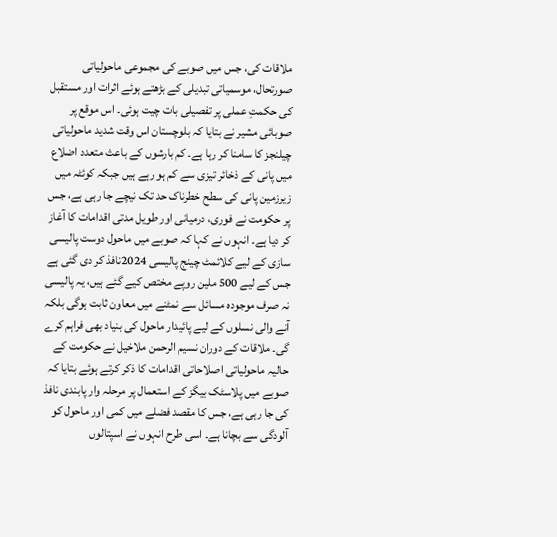ملاقات کی، جس میں صوبے کی مجموعی ماحولیاتی صورتحال، موسمیاتی تبدیلی کے بڑھتے ہوئے اثرات اور مستقبل کی حکمتِ عملی پر تفصیلی بات چیت ہوئی۔ اس موقع پر صوبائی مشیر نے بتایا کہ بلوچستان اس وقت شدید ماحولیاتی چیلنجز کا سامنا کر رہا ہے۔ کم بارشوں کے باعث متعدد اضلاع میں پانی کے ذخائر تیزی سے کم ہو رہے ہیں جبکہ کوئٹہ میں زیرزمین پانی کی سطح خطرناک حد تک نیچے جا رہی ہے، جس پر حکومت نے فوری، درمیانی اور طویل مدتی اقدامات کا آغاز کر دیا ہے۔ انہوں نے کہا کہ صوبے میں ماحول دوست پالیسی سازی کے لیے کلائمٹ چینج پالیسی 2024نافذ کر دی گئی ہے جس کے لیے 500 ملین روپے مختص کیے گئے ہیں، یہ پالیسی نہ صرف موجودہ مسائل سے نمٹنے میں معاون ثابت ہوگی بلکہ آنے والی نسلوں کے لیے پائیدار ماحول کی بنیاد بھی فراہم کرے گی۔ ملاقات کے دوران نسیم الرحمن ملاخیل نے حکومت کے حالیہ ماحولیاتی اصلاحاتی اقدامات کا ذکر کرتے ہوئے بتایا کہ صوبے میں پلاسٹک بیگز کے استعمال پر مرحلہ وار پابندی نافذ کی جا رہی ہے، جس کا مقصد فضلے میں کمی اور ماحول کو آلودگی سے بچانا ہے۔ اسی طرح انہوں نے اسپتالوں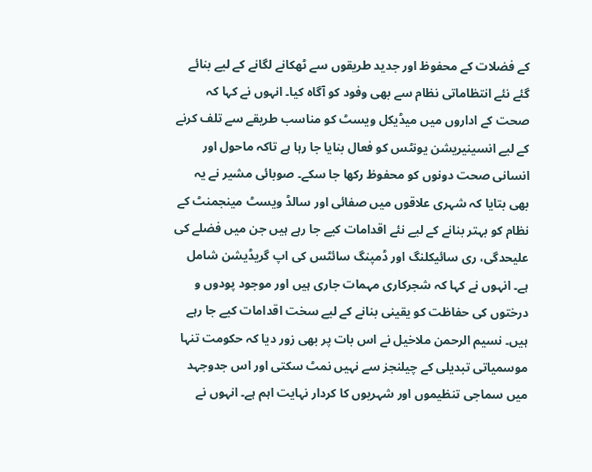کے فضلات کے محفوظ اور جدید طریقوں سے ٹھکانے لگانے کے لیے بنائے گئے نئے انتظاماتی نظام سے بھی وفود کو آگاہ کیا۔ انہوں نے کہا کہ صحت کے اداروں میں میڈیکل ویسٹ کو مناسب طریقے سے تلف کرنے کے لیے انسینیریشن یونٹس کو فعال بنایا جا رہا ہے تاکہ ماحول اور انسانی صحت دونوں کو محفوظ رکھا جا سکے۔ صوبائی مشیر نے یہ بھی بتایا کہ شہری علاقوں میں صفائی اور سالڈ ویسٹ مینجمنٹ کے نظام کو بہتر بنانے کے لیے نئے اقدامات کیے جا رہے ہیں جن میں فضلے کی علیحدگی، ری سائیکلنگ اور ڈمپنگ سائٹس کی اپ گریڈیشن شامل ہے۔ انہوں نے کہا کہ شجرکاری مہمات جاری ہیں اور موجود پودوں و درختوں کی حفاظت کو یقینی بنانے کے لیے سخت اقدامات کیے جا رہے ہیں۔ نسیم الرحمن ملاخیل نے اس بات پر بھی زور دیا کہ حکومت تنہا موسمیاتی تبدیلی کے چیلنجز سے نہیں نمٹ سکتی اور اس جدوجہد میں سماجی تنظیموں اور شہریوں کا کردار نہایت اہم ہے۔ انہوں نے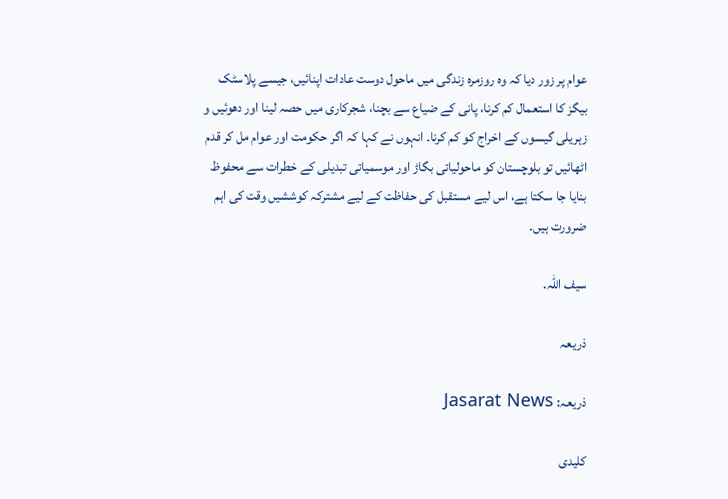عوام پر زور دیا کہ وہ روزمرہ زندگی میں ماحول دوست عادات اپنائیں، جیسے پلاسٹک بیگز کا استعمال کم کرنا، پانی کے ضیاع سے بچنا، شجرکاری میں حصہ لینا اور دھوئیں و زہریلی گیسوں کے اخراج کو کم کرنا۔ انہوں نے کہا کہ اگر حکومت اور عوام مل کر قدم اٹھائیں تو بلوچستان کو ماحولیاتی بگاڑ اور موسمیاتی تبدیلی کے خطرات سے محفوظ بنایا جا سکتا ہے، اس لیے مستقبل کی حفاظت کے لیے مشترکہ کوششیں وقت کی اہم ضرورت ہیں۔

سیف اللہ.

ذریعہ

ذریعہ: Jasarat News

کلیدی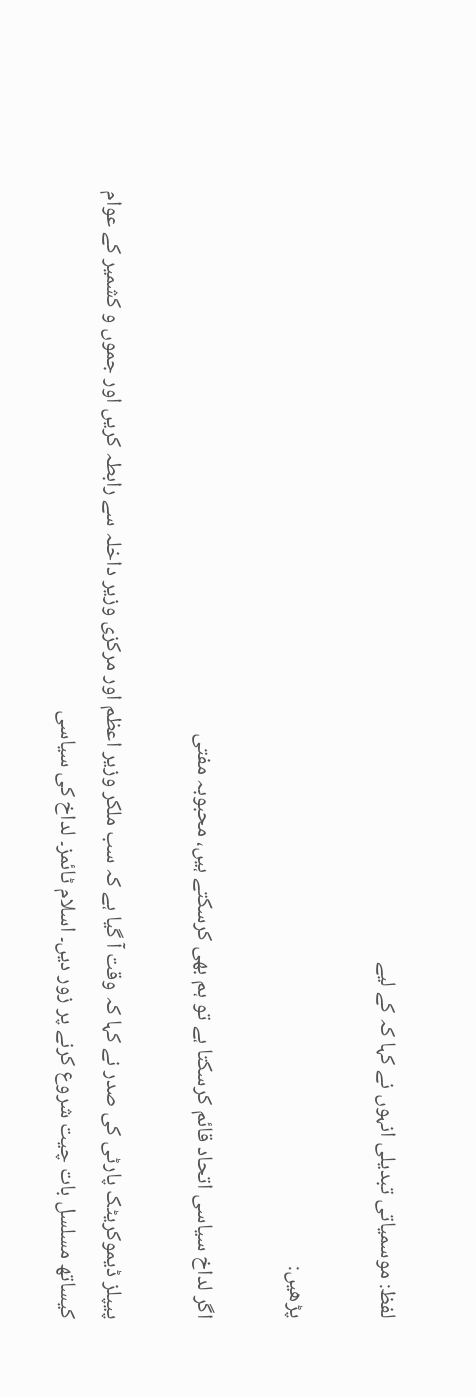لفظ: موسمیاتی تبدیلی انہوں نے کہا کہ کے لیے

پڑھیں:

اگر لداخ سیاسی اتحاد قائم کرسکتا ہے تو ہم بھی کرسکتے ہیں، محبوبہ مفتی

پیپلز ڈیموکریٹک پارٹی کی صدر نے کہا کہ وقت آ گیا ہے کہ سب ملکر وزیر اعظم اور مرکزی وزیر داخلہ سے رابطہ کریں اور جموں و کشمیر کے عوام کیساتھ مسلسل بات چیت شروع کرنے پر زور دیں۔ اسلام ٹائمز۔ لداخ کی سیاسی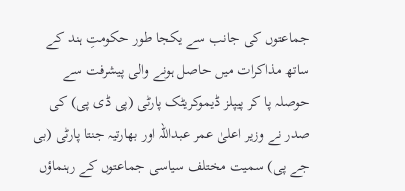جماعتوں کی جانب سے یکجا طور حکومتِ ہند کے ساتھ مذاکرات میں حاصل ہونے والی پیشرفت سے حوصلہ پا کر پیپلز ڈیموکریٹک پارٹی (پی ڈی پی) کی صدر نے وزیر اعلیٰ عمر عبداللہ اور بھارتیہ جنتا پارٹی (بی جے پی) سمیت مختلف سیاسی جماعتوں کے رہنماؤں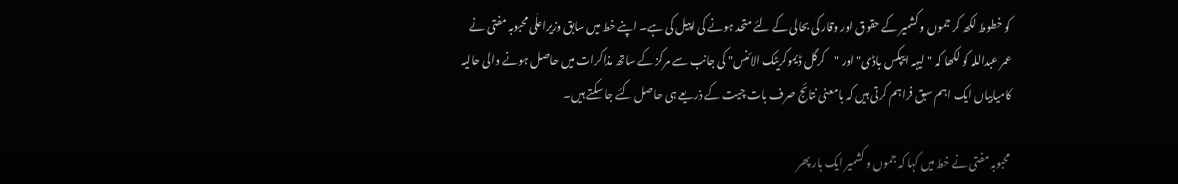کو خطوط لکھ کر جموں و کشمیر کے حقوق اور وقار کی بحالی کے لئے متحد ہونے کی اپیل کی ہے۔ اپنے خط میں سابق وزیراعلٰی محبوبہ مفتی نے عمر عبداللہ کو لکھا کہ "لیہہ ایپکس باڈی" اور "کرگل ڈیموکریٹک الائنس" کی جانب سے مرکز کے ساتھ مذاکرات میں حاصل ہونے والی حالیہ کامیابیاں ایک اہم سبق فراہم کرتی ہیں کہ بامعنی نتائج صرف بات چیت کے ذریعے ہی حاصل کئے جا سکتے ہیں۔

محبوبہ مفتی نے خط میں کہا کہ جموں و کشمیر ایک بار پھر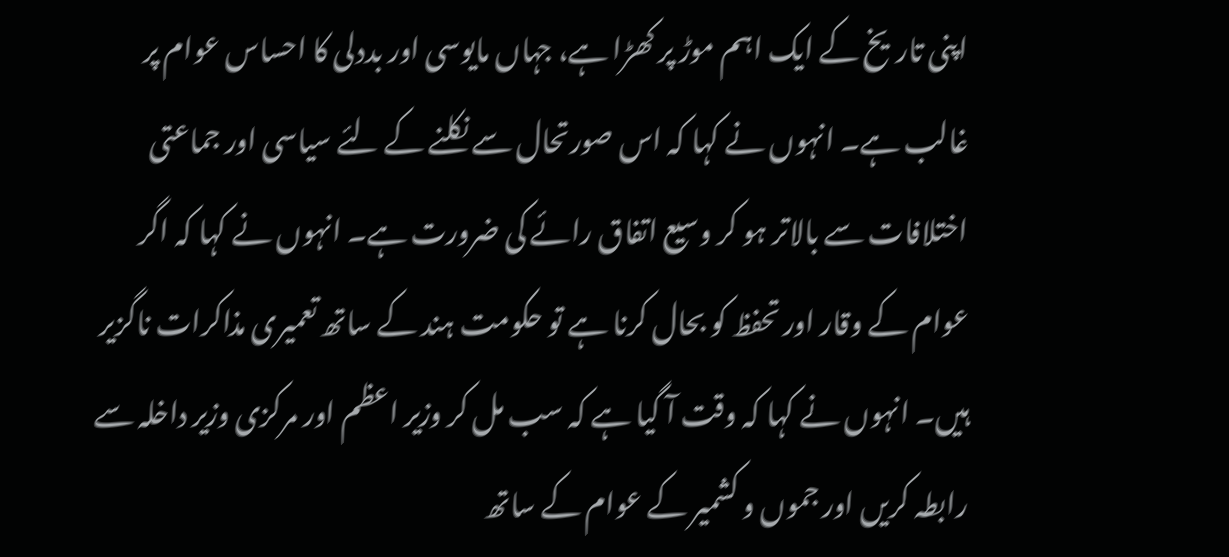اپنی تاریخ کے ایک اہم موڑ پر کھڑا ہے، جہاں مایوسی اور بددلی کا احساس عوام پر غالب ہے۔ انہوں نے کہا کہ اس صورتحال سے نکلنے کے لئے سیاسی اور جماعتی اختلافات سے بالاتر ہو کر وسیع اتفاق رائے کی ضرورت ہے۔ انہوں نے کہا کہ اگر عوام کے وقار اور تحفظ کو بحال کرنا ہے تو حکومت ہند کے ساتھ تعمیری مذاکرات ناگزیر ہیں۔ انہوں نے کہا کہ وقت آ گیا ہے کہ سب مل کر وزیر اعظم اور مرکزی وزیر داخلہ سے رابطہ کریں اور جموں و کشمیر کے عوام کے ساتھ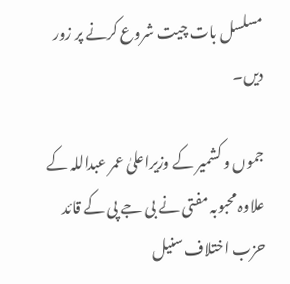مسلسل بات چیت شروع کرنے پر زور دیں۔

جموں و کشمیر کے وزیراعلیٰ عمر عبداللہ کے علاوہ محبوبہ مفتی نے بی جے پی کے قائد حزب اختلاف سنیل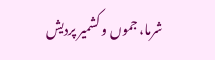شرما، جموں و کشمیر پردیش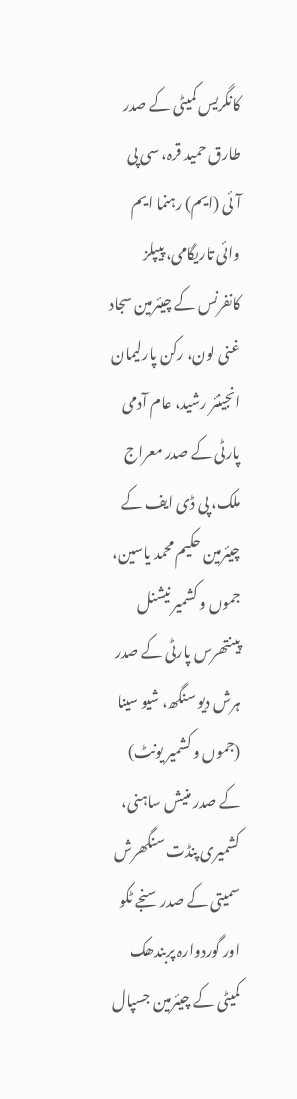کانگریس کمیٹی کے صدر طارق حمید قرہ، سی پی آئی (ایم) رہنما ایم وائی تاریگامی، پیپلز کانفرنس کے چیئرمین سجاد غنی لون، رکن پارلیمان انجینئر رشید، عام آدمی پارٹی کے صدر معراج ملک، پی ڈی ایف کے چیئرمین حکیم محمد یاسین، جموں و کشمیر نیشنل پینتھرس پارٹی کے صدر ہرش دیو سنگھ، شیو سینا (جموں و کشمیر یونٹ) کے صدر منیش ساہنی، کشمیری پنڈت سنگھرش سمیتی کے صدر سنجے ٹکو اور گوردوارہ پربندھک کمیٹی کے چیئرمین جسپال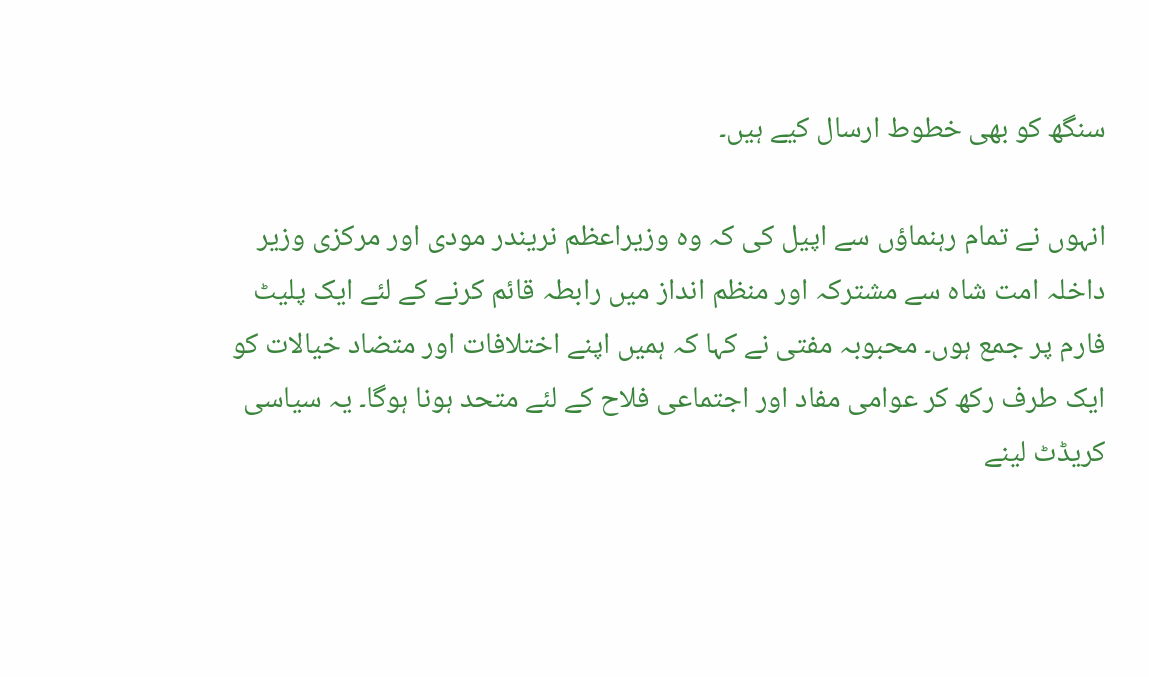سنگھ کو بھی خطوط ارسال کیے ہیں۔

انہوں نے تمام رہنماؤں سے اپیل کی کہ وہ وزیراعظم نریندر مودی اور مرکزی وزیر داخلہ امت شاہ سے مشترکہ اور منظم انداز میں رابطہ قائم کرنے کے لئے ایک پلیٹ فارم پر جمع ہوں۔ محبوبہ مفتی نے کہا کہ ہمیں اپنے اختلافات اور متضاد خیالات کو ایک طرف رکھ کر عوامی مفاد اور اجتماعی فلاح کے لئے متحد ہونا ہوگا۔ یہ سیاسی کریڈٹ لینے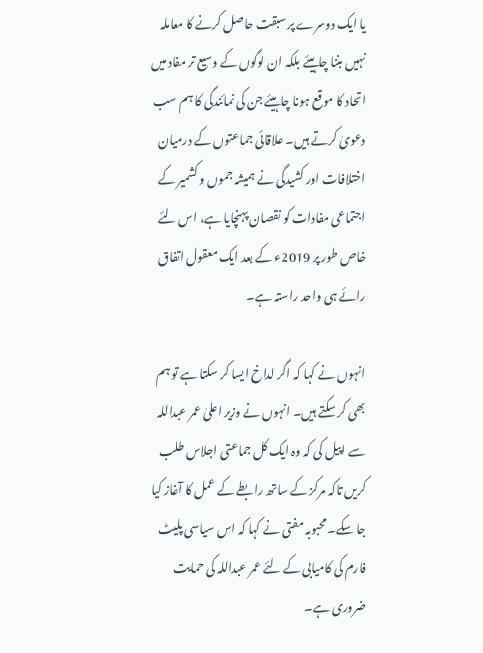یا ایک دوسرے پر سبقت حاصل کرنے کا معاملہ نہیں بننا چاہیئے بلکہ ان لوگوں کے وسیع تر مفاد میں اتحاد کا موقع ہونا چاہیئے جن کی نمائندگی کا ہم سب دعویٰ کرتے ہیں۔ علاقائی جماعتوں کے درمیان اختلافات اور کشیدگی نے ہمیشہ جموں و کشمیر کے اجتماعی مفادات کو نقصان پہنچایا ہے، اس لئے خاص طور پر 2019ء کے بعد ایک معقول اتفاق رائے ہی واحد راستہ ہے۔

انہوں نے کہا کہ اگر لداخ ایسا کر سکتا ہے تو ہم بھی کر سکتے ہیں۔ انہوں نے وزیر اعلیٰ عمر عبداللہ سے اپیل کی کہ وہ ایک کل جماعتی اجلاس طلب کریں تاکہ مرکز کے ساتھ رابطے کے عمل کا آغاز کیا جا سکے۔ محبوبہ مفتی نے کہا کہ اس سیاسی پلیٹ فارم کی کامیابی کے لئے عمر عبداللہ کی حمایت ضروری ہے۔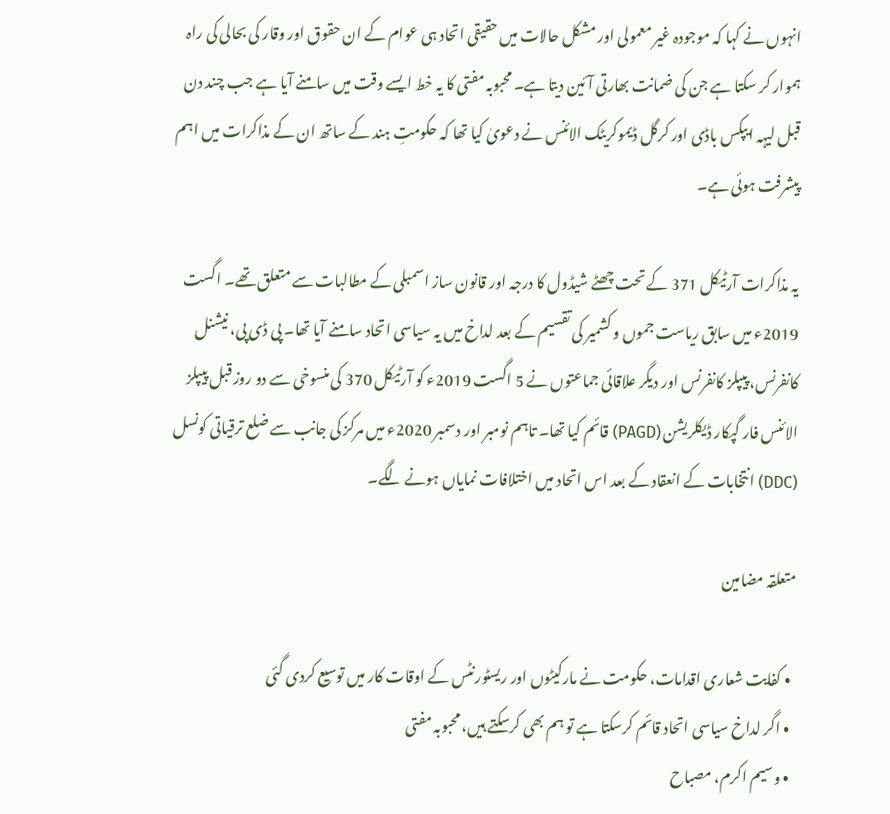انہوں نے کہا کہ موجودہ غیر معمولی اور مشکل حالات میں حقیقی اتحاد ہی عوام کے ان حقوق اور وقار کی بحالی کی راہ ہموار کر سکتا ہے جن کی ضمانت بھارتی آئین دیتا ہے۔ محبوبہ مفتی کا یہ خط ایسے وقت میں سامنے آیا ہے جب چند دن قبل لیہہ ایپکس باڈی اور کرگل ڈیموکریٹک الائنس نے دعویٰ کیا تھا کہ حکومتِ ہند کے ساتھ ان کے مذاکرات میں اہم پیشرفت ہوئی ہے۔

یہ مذاکرات آرٹیکل 371 کے تحت چھٹے شیڈول کا درجہ اور قانون ساز اسمبلی کے مطالبات سے متعلق تھے۔ اگست 2019ء میں سابق ریاست جموں و کشمیر کی تقسیم کے بعد لداخ میں یہ سیاسی اتحاد سامنے آیا تھا۔ پی ڈی پی، نیشنل کانفرنس، پیپلز کانفرنس اور دیگر علاقائی جماعتوں نے 5 اگست 2019ء کو آرٹیکل 370 کی منسوخی سے دو روز قبل پیپلز الائنس فار گپکار ڈیکلریشن (PAGD) قائم کیا تھا۔ تاہم نومبر اور دسمبر 2020ء میں مرکز کی جانب سے ضلع ترقیاتی کونسل (DDC) انتخابات کے انعقاد کے بعد اس اتحاد میں اختلافات نمایاں ہونے لگے۔

متعلقہ مضامین

  • کفایت شعاری اقدامات، حکومت نے مارکیٹوں اور ریسٹورنٹس کے اوقات کار میں توسیع کردی گئی
  • اگر لداخ سیاسی اتحاد قائم کرسکتا ہے تو ہم بھی کرسکتے ہیں، محبوبہ مفتی
  • وسیم اکرم، مصباح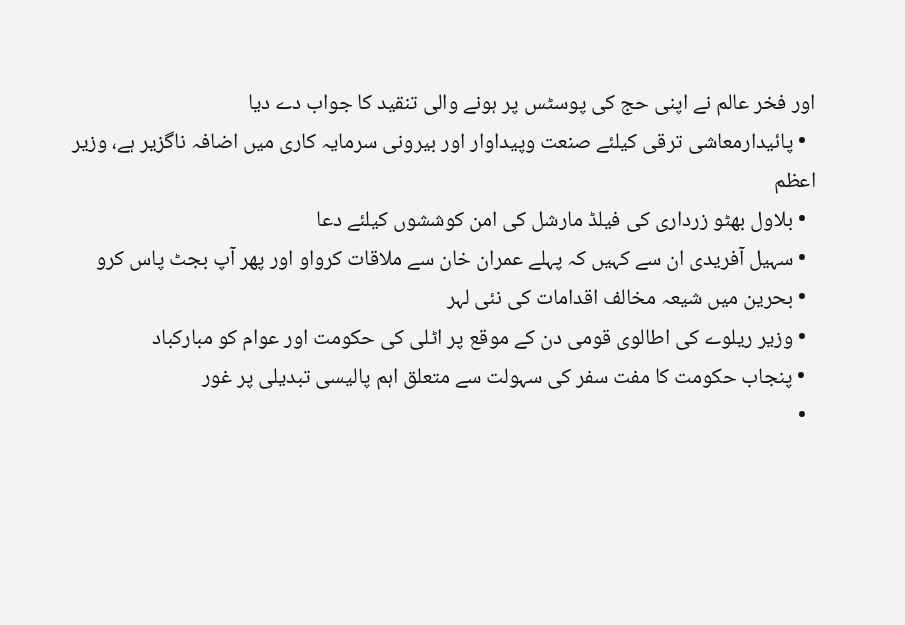اور فخر عالم نے اپنی حج کی پوسٹس پر ہونے والی تنقید کا جواب دے دیا
  • پائیدارمعاشی ترقی کیلئے صنعت وپیداوار اور بیرونی سرمایہ کاری میں اضافہ ناگزیر ہے، وزیر اعظم
  • بلاول بھٹو زرداری کی فیلڈ مارشل کی امن کوششوں کیلئے دعا
  • سہیل آفریدی ان سے کہیں کہ پہلے عمران خان سے ملاقات کرواو اور پھر آپ بجٹ پاس کرو
  • بحرین میں شیعہ مخالف اقدامات کی نئی لہر
  • وزیر ریلوے کی اطالوی قومی دن کے موقع پر اٹلی کی حکومت اور عوام کو مبارکباد
  • پنجاب حکومت کا مفت سفر کی سہولت سے متعلق اہم پالیسی تبدیلی پر غور
  •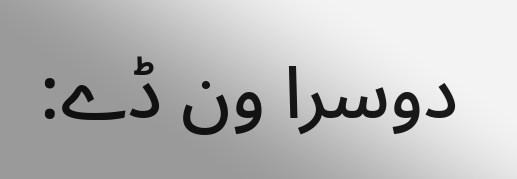دوسرا ون ڈے: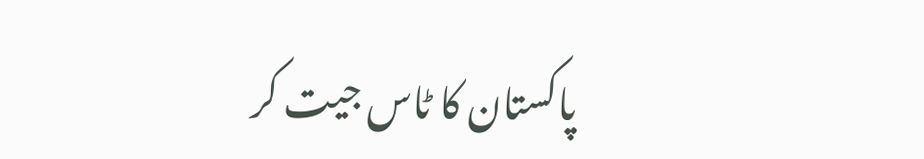پاکستان کا ٹاس جیت کر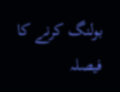بولنگ کرنے کا فیصلہ